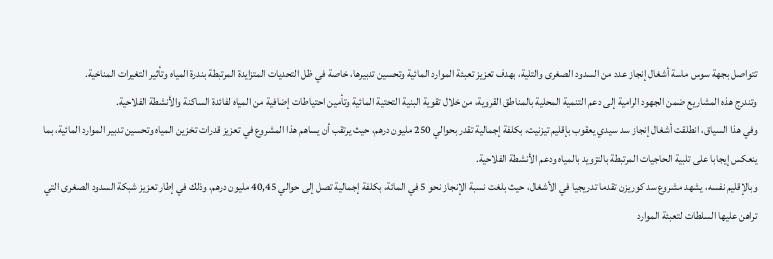تتواصل بجهة سوس ماسة أشغال إنجاز عدد من السدود الصغرى والتلية، بهدف تعزيز تعبئة الموارد المائية وتحسين تدبيرها، خاصة في ظل التحديات المتزايدة المرتبطة بندرة المياه وتأثير التغيرات المناخية.
وتندرج هذه المشاريع ضمن الجهود الرامية إلى دعم التنمية المحلية بالمناطق القروية، من خلال تقوية البنية التحتية المائية وتأمين احتياطات إضافية من المياه لفائدة الساكنة والأنشطة الفلاحية.
وفي هذا السياق، انطلقت أشغال إنجاز سد سيدي يعقوب بإقليم تيزنيت، بكلفة إجمالية تقدر بحوالي 250 مليون درهم، حيث يرتقب أن يساهم هذا المشروع في تعزيز قدرات تخزين المياه وتحسين تدبير الموارد المائية، بما ينعكس إيجابا على تلبية الحاجيات المرتبطة بالتزويد بالمياه ودعم الأنشطة الفلاحية.
وبالإقليم نفسه، يشهد مشروع سد كوريزن تقدما تدريجيا في الأشغال، حيث بلغت نسبة الإنجاز نحو 5 في المائة، بكلفة إجمالية تصل إلى حوالي 40,45 مليون درهم، وذلك في إطار تعزيز شبكة السدود الصغرى التي تراهن عليها السلطات لتعبئة الموارد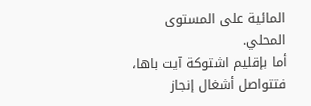المائية على المستوى المحلي.
أما بإقليم اشتوكة آيت باها، فتتواصل أشغال إنجاز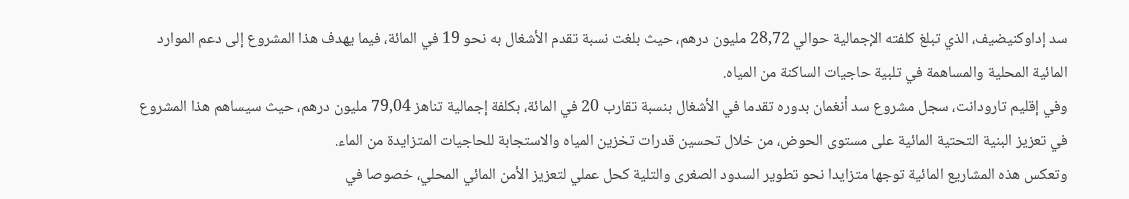سد إداوكنيضيف، الذي تبلغ كلفته الإجمالية حوالي 28,72 مليون درهم، حيث بلغت نسبة تقدم الأشغال به نحو 19 في المائة، فيما يهدف هذا المشروع إلى دعم الموارد المائية المحلية والمساهمة في تلبية حاجيات الساكنة من المياه.
وفي إقليم تارودانت، سجل مشروع سد أنغمان بدوره تقدما في الأشغال بنسبة تقارب 20 في المائة، بكلفة إجمالية تناهز 79,04 مليون درهم، حيث سيساهم هذا المشروع في تعزيز البنية التحتية المائية على مستوى الحوض، من خلال تحسين قدرات تخزين المياه والاستجابة للحاجيات المتزايدة من الماء.
وتعكس هذه المشاريع المائية توجها متزايدا نحو تطوير السدود الصغرى والتلية كحل عملي لتعزيز الأمن المائي المحلي، خصوصا في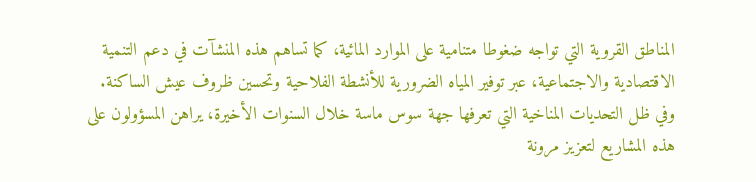المناطق القروية التي تواجه ضغوطا متنامية على الموارد المائية، كما تساهم هذه المنشآت في دعم التنمية الاقتصادية والاجتماعية، عبر توفير المياه الضرورية للأنشطة الفلاحية وتحسين ظروف عيش الساكنة.
وفي ظل التحديات المناخية التي تعرفها جهة سوس ماسة خلال السنوات الأخيرة، يراهن المسؤولون على هذه المشاريع لتعزيز مرونة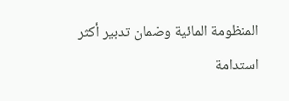المنظومة المائية وضمان تدبير أكثر استدامة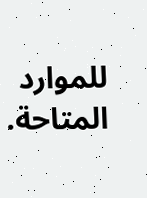للموارد المتاحة.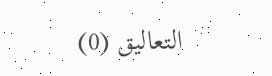التعاليق (0)